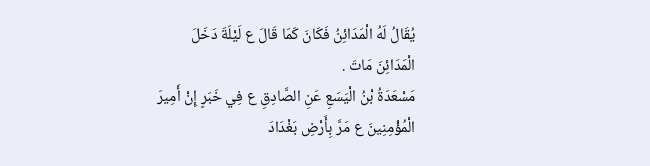يُقَالُ لَهُ الْمَدَائِنُ فَكَانَ كَمَا قَالَ ع لَيْلَةَ دَخَلَ الْمَدَائِنَ مَاتَ .
مَسْعَدَةُ بْنُ الْيَسَعِ عَنِ الصَّادِقِ ع فِي خَبَرٍ إِنْ أَمِيرَ الْمُؤْمِنِينَ ع مَرَّ بِأَرْضِ بَغْدَادَ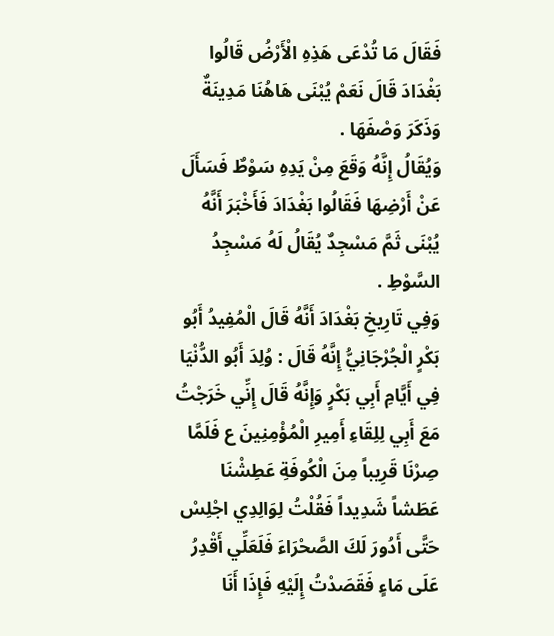فَقَالَ مَا تُدْعَى هَذِهِ الْأَرْضُ قَالُوا بَغْدَادَ قَالَ نَعَمْ يُبْنَى هَاهُنَا مَدِينَةٌ وَذَكَرَ وَصْفَهَا .
وَيُقَالُ إِنَّهُ وَقَعَ مِنْ يَدِهِ سَوْطٌ فَسَأَلَ عَنْ أَرْضِهَا فَقَالُوا بَغْدَادَ فَأَخْبَرَ أَنَّهُ يُبْنَى ثَمَّ مَسْجِدٌ يُقَالُ لَهُ مَسْجِدُ السَّوْطِ .
وَفِي تَارِيخِ بَغْدَادَ أَنَّهُ قَالَ الْمُفِيدُ أَبُو بَكْرٍ الْجُرْجَانِيُّ إِنَّهُ قَالَ : وُلِدَ أَبُو الدُّنْيَا فِي أَيَّامِ أَبِي بَكْرٍ وَإِنَّهُ قَالَ إِنِّي خَرَجْتُ مَعَ أَبِي لِلِقَاءِ أَمِيرِ الْمُؤْمِنِينَ ع فَلَمَّا صِرْنَا قَرِيباً مِنَ الْكُوفَةِ عَطِشْنَا عَطَشاً شَدِيداً فَقُلْتُ لِوَالِدِي اجْلِسْ حَتَّى أَدُورَ لَكَ الصَّحْرَاءَ فَلَعَلِّي أَقْدِرُ عَلَى مَاءٍ فَقَصَدْتُ إِلَيْهِ فَإِذَا أَنَا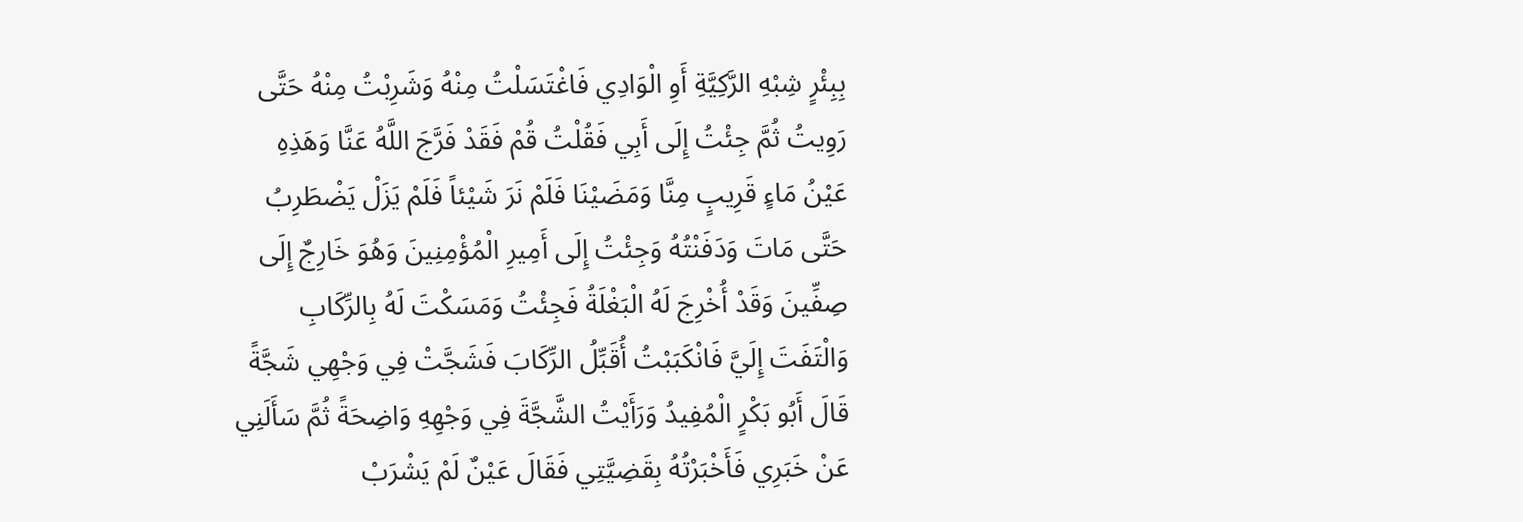بِبِئْرٍ شِبْهِ الرَّكِيَّةِ أَوِ الْوَادِي فَاغْتَسَلْتُ مِنْهُ وَشَرِبْتُ مِنْهُ حَتَّى رَوِيتُ ثُمَّ جِئْتُ إِلَى أَبِي فَقُلْتُ قُمْ فَقَدْ فَرَّجَ اللَّهُ عَنَّا وَهَذِهِ عَيْنُ مَاءٍ قَرِيبٍ مِنَّا وَمَضَيْنَا فَلَمْ نَرَ شَيْئاً فَلَمْ يَزَلْ يَضْطَرِبُ حَتَّى مَاتَ وَدَفَنْتُهُ وَجِئْتُ إِلَى أَمِيرِ الْمُؤْمِنِينَ وَهُوَ خَارِجٌ إِلَى صِفِّينَ وَقَدْ أُخْرِجَ لَهُ الْبَغْلَةُ فَجِئْتُ وَمَسَكْتَ لَهُ بِالرِّكَابِ وَالْتَفَتَ إِلَيَّ فَانْكَبَبْتُ أُقَبِّلُ الرِّكَابَ فَشَجَّتْ فِي وَجْهِي شَجَّةً قَالَ أَبُو بَكْرٍ الْمُفِيدُ وَرَأَيْتُ الشَّجَّةَ فِي وَجْهِهِ وَاضِحَةً ثُمَّ سَأَلَنِي عَنْ خَبَرِي فَأَخْبَرْتُهُ بِقَضِيَّتِي فَقَالَ عَيْنٌ لَمْ يَشْرَبْ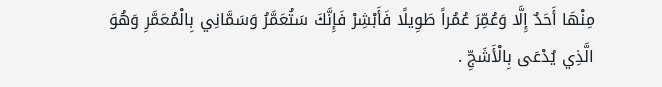مِنْهَا أَحَدٌ إِلَّا وَعُمِّرَ عُمُراً طَوِيلًا فَأَبْشِرْ فَإِنَّكَ سَتُعَمَّرُ وَسَمَّانِي بِالْمُعَمَّرِ وَهُوَ الَّذِي يُدْعَى بِالْأَشَجِّ .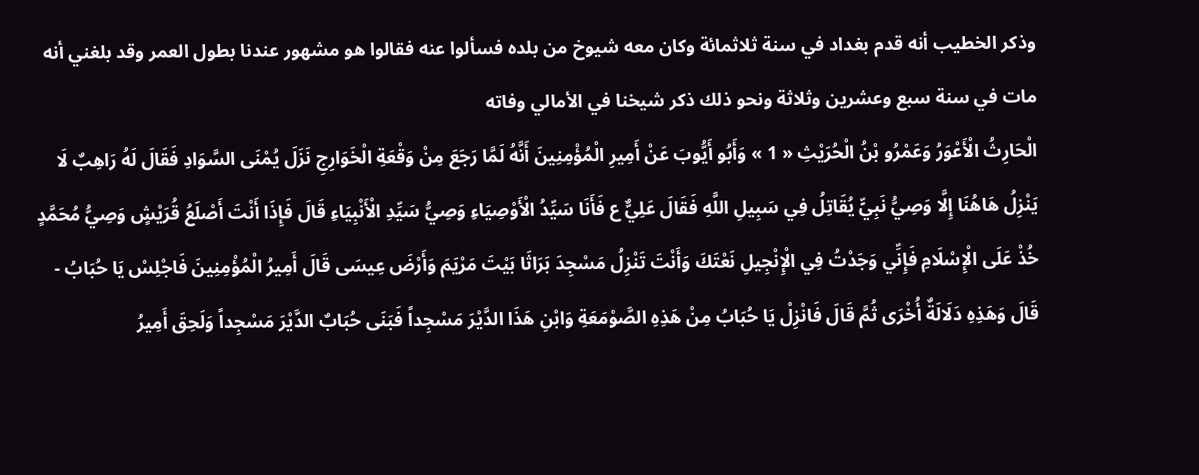وذكر الخطيب أنه قدم بغداد في سنة ثلاثمائة وكان معه شيوخ من بلده فسألوا عنه فقالوا هو مشهور عندنا بطول العمر وقد بلغني أنه مات في سنة سبع وعشرين وثلاثة ونحو ذلك ذكر شيخنا في الأمالي وفاته
الْحَارِثُ الْأَعْوَرُ وَعَمْرُو بْنُ الْحُرَيْثِ « 1 » وَأَبُو أَيُّوبَ عَنْ أَمِيرِ الْمُؤْمِنِينَ أَنَّهُ لَمَّا رَجَعَ مِنْ وَقْعَةِ الْخَوَارِجِ نَزَلَ يُمْنَى السَّوَادِ فَقَالَ لَهُ رَاهِبٌ لَا يَنْزِلُ هَاهُنَا إِلَّا وَصِيُّ نَبِيٍّ يُقَاتِلُ فِي سَبِيلِ اللَّهِ فَقَالَ عَلِيٌّ ع فَأَنَا سَيِّدُ الْأَوْصِيَاءِ وَصِيُّ سَيِّدِ الْأَنْبِيَاءِ قَالَ فَإِذَا أَنْتَ أَصْلَعُ قُرَيْشٍ وَصِيُّ مُحَمَّدٍ خُذْ عَلَى الْإِسْلَامِ فَإِنِّي وَجَدْتُ فِي الْإِنْجِيلِ نَعْتَكَ وَأَنْتَ تَنْزِلُ مَسْجِدَ بَرَاثَا بَيْتَ مَرْيَمَ وَأَرْضَ عِيسَى قَالَ أَمِيرُ الْمُؤْمِنِينَ فَاجْلِسْ يَا حُبَابُ - قَالَ وَهَذِهِ دَلَالَةٌ أُخْرَى ثُمَّ قَالَ فَانْزِلْ يَا حُبَابُ مِنْ هَذِهِ الصَّوْمَعَةِ وَابْنِ هَذَا الدَّيْرَ مَسْجِداً فَبَنَى حُبَابٌ الدَّيْرَ مَسْجِداً وَلَحِقَ أَمِيرُ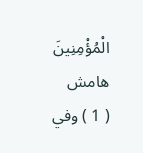الْمُؤْمِنِينَ
هامش
( 1 ) وفي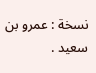نسخة : عمرو بن سعيد .